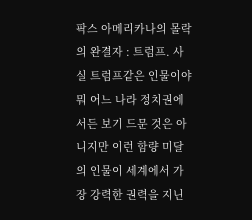팍스 아메리카나의 몰락의 완결자 : 트럼프. 사실 트럼프같은 인물이야 뭐 어느 나라 정치권에서든 보기 드문 것은 아니지만 이런 함량 미달의 인물이 세계에서 가장 강력한 권력을 지닌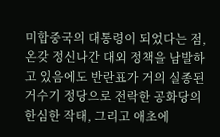미합중국의 대통령이 되었다는 점, 온갖 정신나간 대외 정책을 남발하고 있음에도 반란표가 거의 실종된 거수기 정당으로 전락한 공화당의 한심한 작태, 그리고 애초에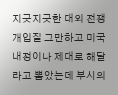지긋지긋한 대외 전쟁 개입질 그만하고 미국 내정이나 제대로 해달라고 뽑았는데 부시의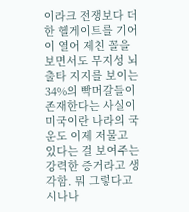이라크 전쟁보다 더한 헬게이트를 기어이 열어 제친 꼴을 보면서도 무지성 뇌출타 지지를 보이는 34%의 빡머갈들이 존재한다는 사실이 미국이란 나라의 국운도 이제 저물고 있다는 걸 보여주는 강력한 증거라고 생각함. 뭐 그렇다고 시나나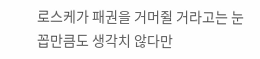로스케가 패권을 거머쥘 거라고는 눈꼽만큼도 생각치 않다만